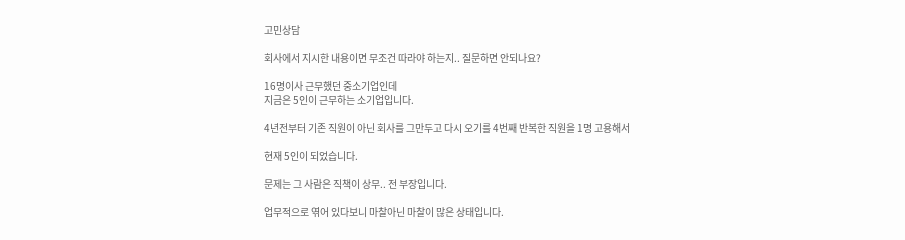고민상담

회사에서 지시한 내용이면 무조건 따라야 하는지.. 질문하면 안되나요?

16명이사 근무했던 중소기업인데
지금은 5인이 근무하는 소기업입니다.

4년전부터 기존 직원이 아닌 회사를 그만두고 다시 오기를 4번째 반복한 직원을 1명 고용해서

현재 5인이 되었습니다.

문제는 그 사람은 직책이 상무.. 전 부장입니다.

업무적으로 엮어 있다보니 마찰아닌 마찰이 많은 상태입니다.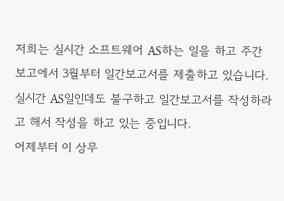저희는 실시간 소프트웨어 AS하는 일을 하고 주간보고에서 3월부터 일간보고서를 제출하고 있습니다.
실시간 AS일인데도 불구하고 일간보고서를 작성하라고 해서 작성을 하고 있는 중입니다.
어제부터 이 상무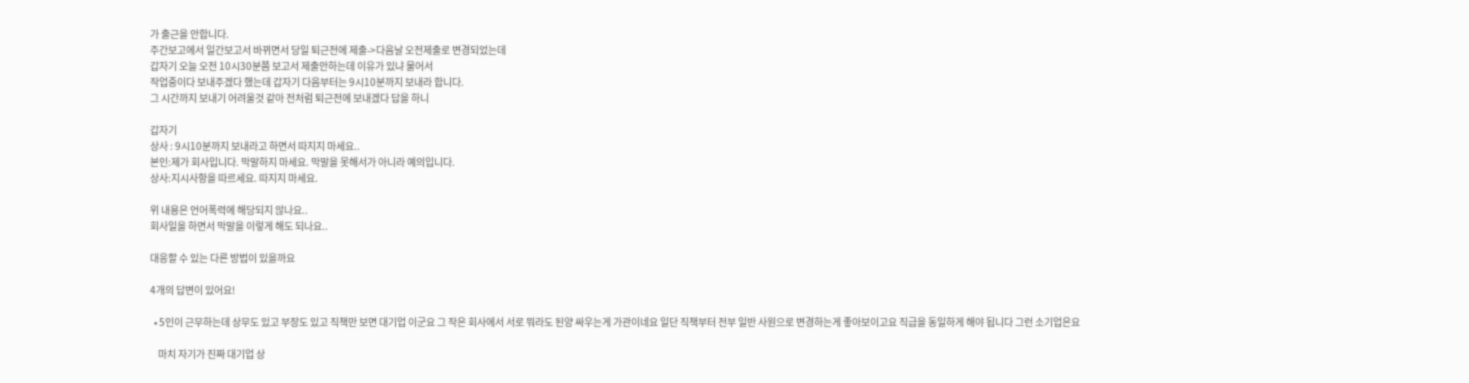가 출근을 안합니다.
주간보고에서 일간보고서 바뀌면서 당일 퇴근전에 제출->다음날 오전제출로 변경되었는데
갑자기 오늘 오전 10시30분쯤 보고서 제출안하는데 이유가 있냐 물어서
작업중이다 보내주겠다 했는데 갑자기 다음부터는 9시10분까지 보내라 합니다.
그 시간까지 보내기 어려울것 같아 전처럼 퇴근전에 보내겠다 답을 하니

갑자기
상사 : 9시10분까지 보내라고 하면서 따지지 마세요..
본인:제가 회사입니다. 막말하지 마세요. 막말을 못해서가 아니라 예의입니다.
상사:지시사항을 따르세요. 따지지 마세요.

위 내용은 언어폭력에 해당되지 않나요..
회사일을 하면서 막말을 이렇게 해도 되나요..

대응할 수 있는 다른 방법이 있을까요

4개의 답변이 있어요!

  • 5인이 근무하는데 상무도 있고 부장도 있고 직책만 보면 대기업 이군요 그 작은 회사에서 서로 뭐라도 된양 싸우는게 가관이네요 일단 직책부터 전부 일반 사원으로 변경하는게 좋아보이고요 직급을 동일하게 해야 됩니다 그런 소기업은요

    마치 자기가 진짜 대기업 상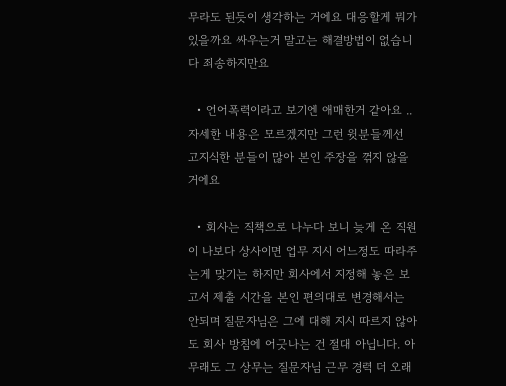무라도 된듯이 생각하는 거에요 대응할게 뭐가 있을까요 싸우는거 말고는 해결방법이 없습니다 죄송하지만요

  • 언어폭력이라고 보기엔 애매한거 같아요 .. 자세한 내용은 모르겠지만 그런 윗분들께선 고지식한 분들이 많아 본인 주장을 꺾지 않을거에요

  • 회사는 직책으로 나누다 보니 늦게 온 직원이 나보다 상사이면 업무 지시 어느정도 따라주는게 맞기는 하지만 회사에서 지정해 놓은 보고서 제출 시간을 본인 편의대로 변경해서는 안되며 질문자님은 그에 대해 지시 따르지 않아도 회사 방침에 어긋나는 건 절대 아닙니다. 아무래도 그 상무는 질문자님 근무 경력 더 오래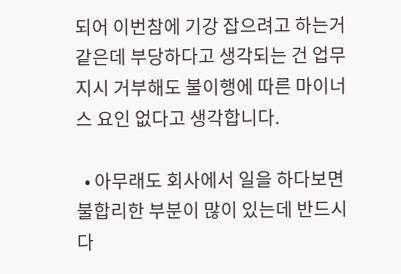되어 이번참에 기강 잡으려고 하는거 같은데 부당하다고 생각되는 건 업무지시 거부해도 불이행에 따른 마이너스 요인 없다고 생각합니다.

  • 아무래도 회사에서 일을 하다보면 불합리한 부분이 많이 있는데 반드시 다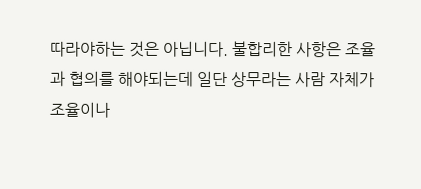따라야하는 것은 아닙니다. 불합리한 사항은 조율과 협의를 해야되는데 일단 상무라는 사람 자체가 조율이나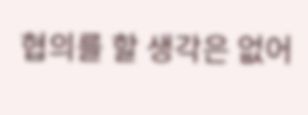협의를 할 생각은 없어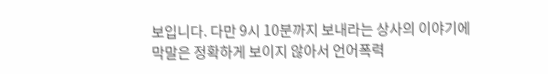보입니다. 다만 9시 10분까지 보내라는 상사의 이야기에 막말은 정확하게 보이지 않아서 언어폭력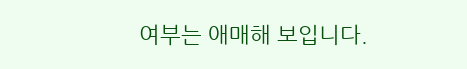여부는 애매해 보입니다.